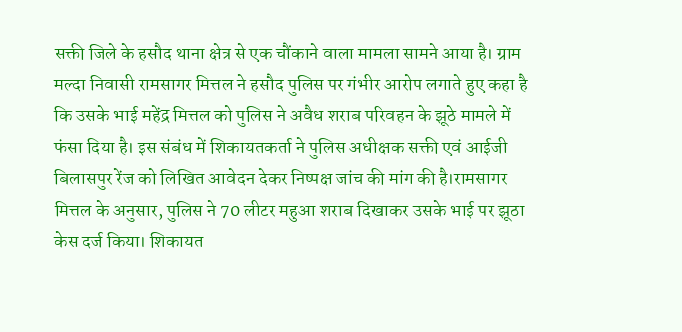सक्ती जिले के हसौद थाना क्षेत्र से एक चौंकाने वाला मामला सामने आया है। ग्राम मल्दा निवासी रामसागर मित्तल ने हसौद पुलिस पर गंभीर आरोप लगाते हुए कहा है कि उसके भाई महेंद्र मित्तल को पुलिस ने अवैध शराब परिवहन के झूठे मामले में फंसा दिया है। इस संबंध में शिकायतकर्ता ने पुलिस अधीक्षक सक्ती एवं आईजी बिलासपुर रेंज को लिखित आवेदन देकर निष्पक्ष जांच की मांग की है।रामसागर मित्तल के अनुसार, पुलिस ने 70 लीटर महुआ शराब दिखाकर उसके भाई पर झूठा केस दर्ज किया। शिकायत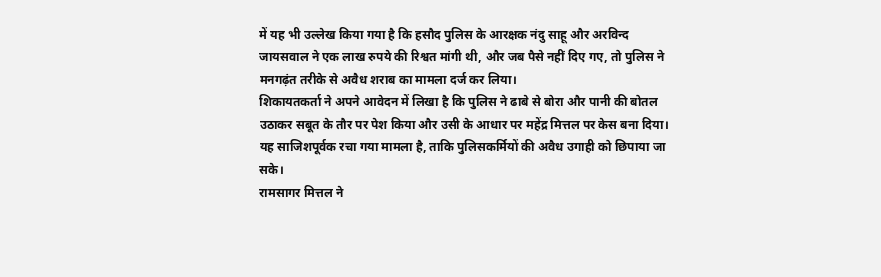में यह भी उल्लेख किया गया है कि हसौद पुलिस के आरक्षक नंदु साहू और अरविन्द जायसवाल ने एक लाख रुपये की रिश्वत मांगी थी, और जब पैसे नहीं दिए गए, तो पुलिस ने मनगढ़ंत तरीके से अवैध शराब का मामला दर्ज कर लिया।
शिकायतकर्ता ने अपने आवेदन में लिखा है कि पुलिस ने ढाबे से बोरा और पानी की बोतल उठाकर सबूत के तौर पर पेश किया और उसी के आधार पर महेंद्र मित्तल पर केस बना दिया। यह साजिशपूर्वक रचा गया मामला है, ताकि पुलिसकर्मियों की अवैध उगाही को छिपाया जा सके।
रामसागर मित्तल ने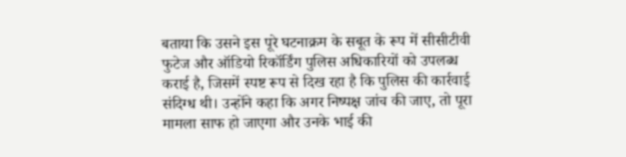बताया कि उसने इस पूरे घटनाक्रम के सबूत के रूप में सीसीटीवी फुटेज और ऑडियो रिकॉर्डिंग पुलिस अधिकारियों को उपलब्ध कराई है, जिसमें स्पष्ट रूप से दिख रहा है कि पुलिस की कार्रवाई संदिग्ध थी। उन्होंने कहा कि अगर निष्पक्ष जांच की जाए, तो पूरा मामला साफ हो जाएगा और उनके भाई की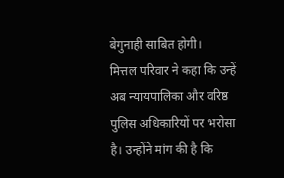बेगुनाही साबित होगी।
मित्तल परिवार ने कहा कि उन्हें अब न्यायपालिका और वरिष्ठ पुलिस अधिकारियों पर भरोसा है। उन्होंने मांग की है कि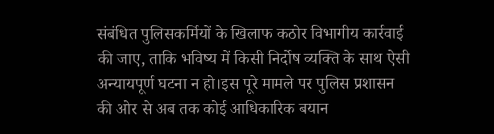संबंधित पुलिसकर्मियों के खिलाफ कठोर विभागीय कार्रवाई की जाए, ताकि भविष्य में किसी निर्दोष व्यक्ति के साथ ऐसी अन्यायपूर्ण घटना न हो।इस पूरे मामले पर पुलिस प्रशासन की ओर से अब तक कोई आधिकारिक बयान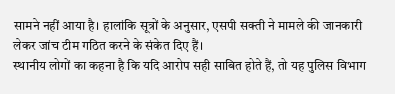सामने नहीं आया है। हालांकि सूत्रों के अनुसार, एसपी सक्ती ने मामले की जानकारी लेकर जांच टीम गठित करने के संकेत दिए हैं।
स्थानीय लोगों का कहना है कि यदि आरोप सही साबित होते हैं, तो यह पुलिस विभाग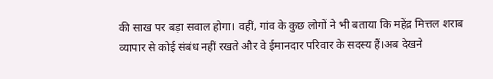की साख पर बड़ा सवाल होगा। वहीं, गांव के कुछ लोगों ने भी बताया कि महेंद्र मित्तल शराब व्यापार से कोई संबंध नहीं रखते और वे ईमानदार परिवार के सदस्य हैं।अब देखने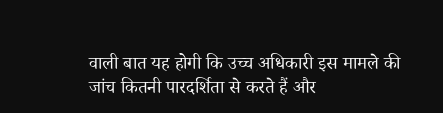वाली बात यह होगी कि उच्च अधिकारी इस मामले की जांच कितनी पारदर्शिता से करते हैं और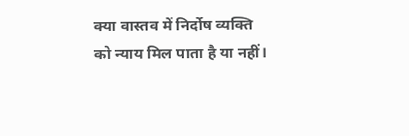क्या वास्तव में निर्दोष व्यक्ति को न्याय मिल पाता है या नहीं।